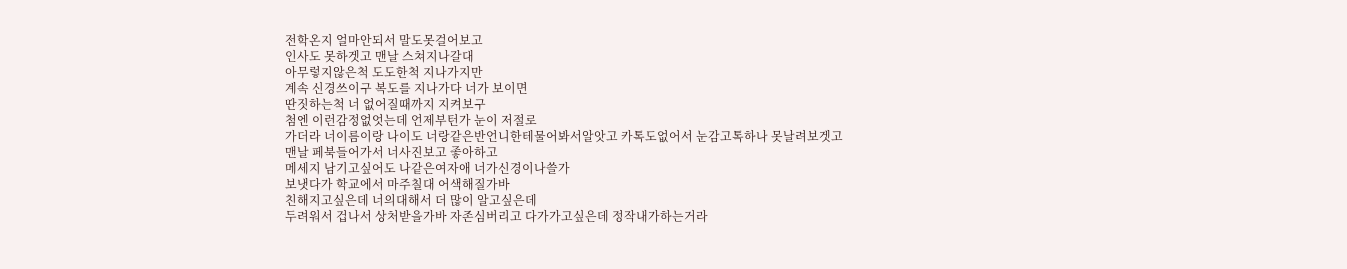전학온지 얼마안되서 말도못걸어보고
인사도 못하겟고 맨날 스쳐지나갈대
아무렇지않은척 도도한척 지나가지만
계속 신경쓰이구 복도를 지나가다 너가 보이면
딴짓하는척 너 없어질때까지 지켜보구
첨엔 이런감정없엇는데 언제부턴가 눈이 저절로
가더라 너이름이랑 나이도 너랑같은반언니한테물어봐서알앗고 카톡도없어서 눈감고톡하나 못날려보겟고
맨날 페북들어가서 너사진보고 좋아하고
메세지 남기고싶어도 나같은여자애 너가신경이나쓸가
보냇다가 학교에서 마주칠대 어색해질가바
친해지고싶은데 너의대해서 더 많이 알고싶은데
두려워서 겁나서 상처받을가바 자존심버리고 다가가고싶은데 정작내가하는거라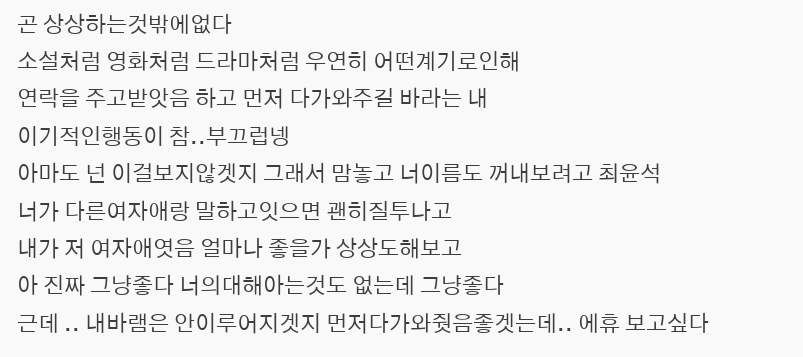곤 상상하는것밖에없다
소설처럼 영화처럼 드라마처럼 우연히 어떤계기로인해
연락을 주고받앗음 하고 먼저 다가와주길 바라는 내
이기적인행동이 참..부끄럽넹
아마도 넌 이걸보지않겟지 그래서 맘놓고 너이름도 꺼내보려고 최윤석
너가 다른여자애랑 말하고잇으면 괜히질투나고
내가 저 여자애엿음 얼마나 좋을가 상상도해보고
아 진짜 그냥좋다 너의대해아는것도 없는데 그냥좋다
근데 .. 내바램은 안이루어지겟지 먼저다가와줫음좋겟는데.. 에휴 보고싶다